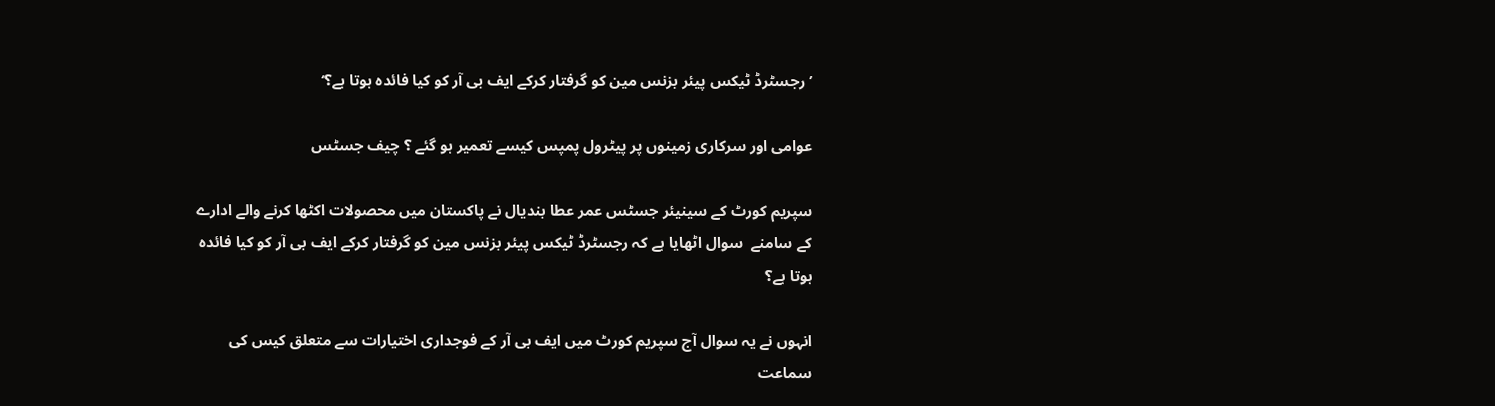’رجسٹرڈ ٹیکس پیئر بزنس مین کو گرفتار کرکے ایف بی آر کو کیا فائدہ ہوتا ہے؟‘

عوامی اور سرکاری زمینوں پر پیٹرول پمپس کیسے تعمیر ہو گئے ؟ چیف جسٹس

سپریم کورٹ کے سینیئر جسٹس عمر عطا بندیال نے پاکستان میں محصولات اکٹھا کرنے والے ادارے کے سامنے  سوال اٹھایا ہے کہ رجسٹرڈ ٹیکس پیئر بزنس مین کو گرفتار کرکے ایف بی آر کو کیا فائدہ ہوتا ہے؟

انہوں نے یہ سوال آج سپریم کورٹ میں ایف بی آر کے فوجداری اختیارات سے متعلق کیس کی سماعت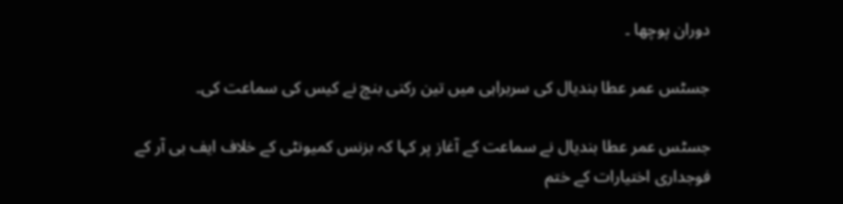دوران پوچھا ۔

جسٹس عمر عطا بندیال کی سربراہی میں تین رکنی بنچ نے کیس کی سماعت کی۔

جسٹس عمر عطا بندیال نے سماعت کے آغاز پر کہا کہ بزنس کمیونٹی کے خلاف ایف بی آر کے فوجداری اختیارات کے ختم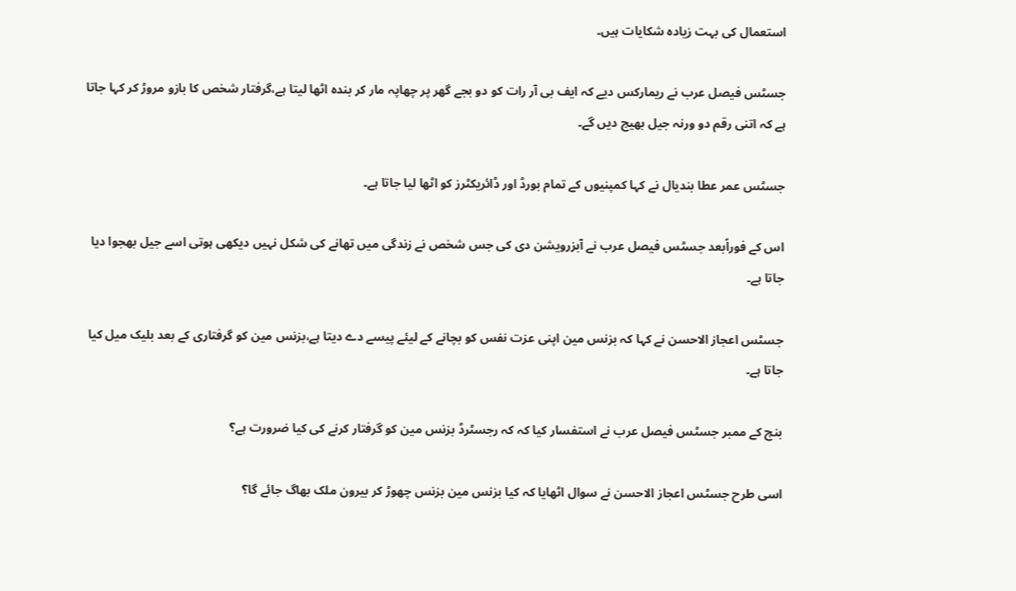استعمال کی بہت زیادہ شکایات ہیں۔

جسٹس فیصل عرب نے ریمارکس دیے کہ ایف بی آر رات کو دو بجے گھر پر چھاپہ مار کر بندہ اٹھا لیتا ہے،گرفتار شخص کا بازو مروڑ کر کہا جاتا ہے کہ اتنی رقم دو ورنہ جیل بھیج دیں گے۔

جسٹس عمر عطا بندیال نے کہا کمپنیوں کے تمام بورڈ اور ڈائریکٹرز کو اٹھا لیا جاتا ہے۔

اس کے فوراًبعد جسٹس فیصل عرب نے آبزرویشن دی کی جس شخص نے زندگی میں تھانے کی شکل نہیں دیکھی ہوتی اسے جیل بھجوا دیا جاتا ہے۔

جسٹس اعجاز الاحسن نے کہا کہ بزنس مین اپنی عزت نفس کو بچانے کے لیئے پیسے دے دیتا ہے،بزنس مین کو گرفتاری کے بعد بلیک میل کیا جاتا ہے۔

بنچ کے ممبر جسٹس فیصل عرب نے استفسار کیا کہ کہ رجسٹرڈ بزنس مین کو گرفتار کرنے کی کیا ضرورت ہے؟

اسی طرح جسٹس اعجاز الاحسن نے سوال اٹھایا کہ کیا بزنس مین بزنس چھوڑ کر بیرون ملک بھاگ جائے گا؟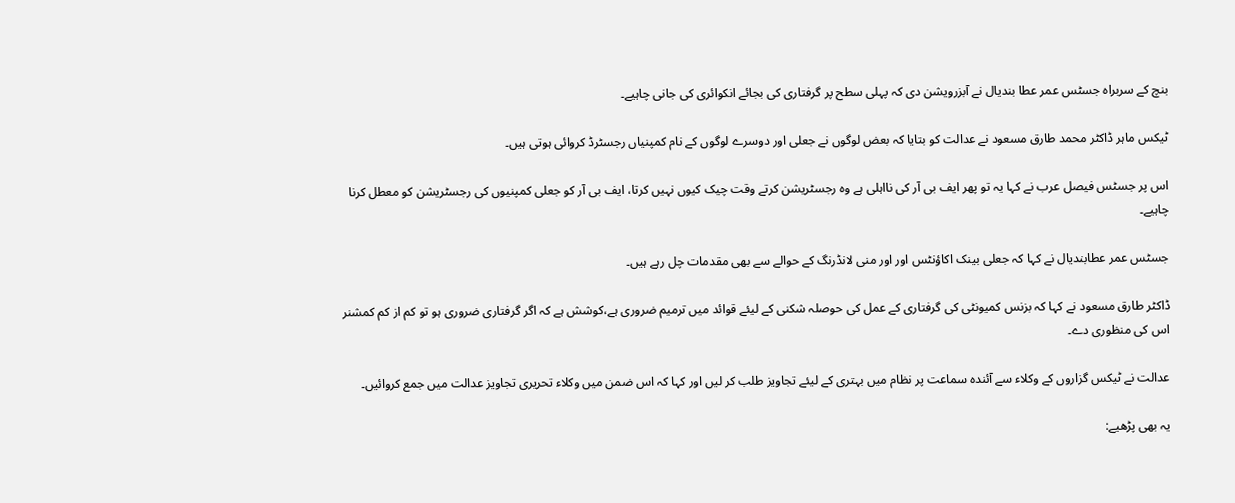بنچ کے سربراہ جسٹس عمر عطا بندیال نے آبزرویشن دی کہ پہلی سطح پر گرفتاری کی بجائے انکوائری کی جانی چاہیے۔

ٹیکس ماہر ڈاکٹر محمد طارق مسعود نے عدالت کو بتایا کہ بعض لوگوں نے جعلی اور دوسرے لوگوں کے نام کمپنیاں رجسٹرڈ کروائی ہوتی ہیں۔

اس پر جسٹس فیصل عرب نے کہا یہ تو پھر ایف بی آر کی نااہلی ہے وہ رجسٹریشن کرتے وقت چیک کیوں نہیں کرتا، ایف بی آر کو جعلی کمپنیوں کی رجسٹریشن کو معطل کرنا چاہیے۔

جسٹس عمر عطابندیال نے کہا کہ جعلی بینک اکاؤنٹس اور اور منی لانڈرنگ کے حوالے سے بھی مقدمات چل رہے ہیں۔

ڈاکٹر طارق مسعود نے کہا کہ بزنس کمیونٹی کی گرفتاری کے عمل کی حوصلہ شکنی کے لیئے قوائد میں ترمیم ضروری ہے،کوشش ہے کہ اگر گرفتاری ضروری ہو تو کم از کم کمشنر اس کی منظوری دے۔

عدالت نے ٹیکس گزاروں کے وکلاء سے آئندہ سماعت پر نظام میں بہتری کے لیئے تجاویز طلب کر لیں اور کہا کہ اس ضمن میں وکلاء تحریری تجاویز عدالت میں جمع کروائیں۔

یہ بھی پڑھیے: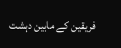فریقین کے مابین دہشت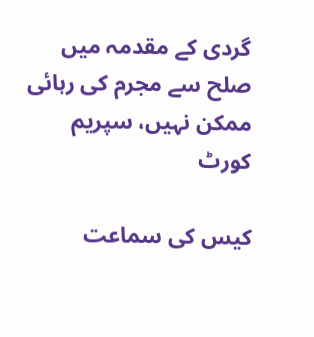گردی کے مقدمہ میں صلح سے مجرم کی رہائی ممکن نہیں، سپریم کورٹ

کیس کی سماعت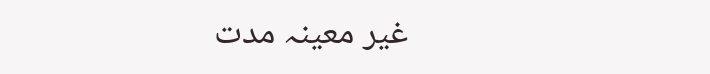غیر معینہ مدت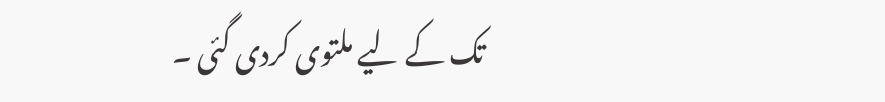تک کے لیے ملتوی کردی گئی ۔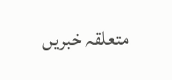متعلقہ خبریں